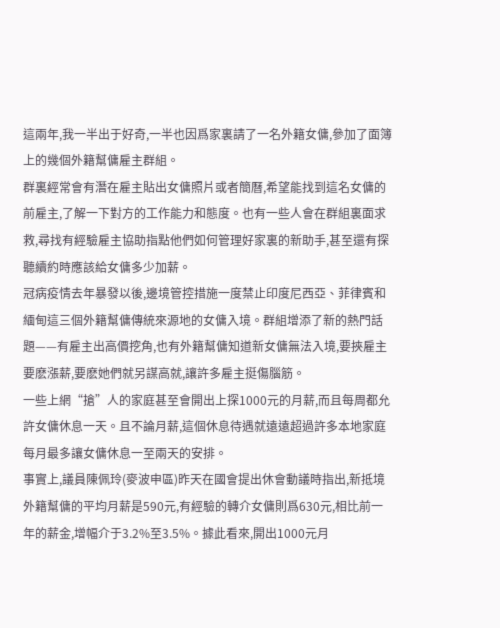這兩年,我一半出于好奇,一半也因爲家裏請了一名外籍女傭,參加了面簿上的幾個外籍幫傭雇主群組。
群裏經常會有潛在雇主貼出女傭照片或者簡曆,希望能找到這名女傭的前雇主,了解一下對方的工作能力和態度。也有一些人會在群組裏面求救,尋找有經驗雇主協助指點他們如何管理好家裏的新助手,甚至還有探聽續約時應該給女傭多少加薪。
冠病疫情去年暴發以後,邊境管控措施一度禁止印度尼西亞、菲律賓和緬甸這三個外籍幫傭傳統來源地的女傭入境。群組增添了新的熱門話題——有雇主出高價挖角,也有外籍幫傭知道新女傭無法入境,要挾雇主要麽漲薪,要麽她們就另謀高就,讓許多雇主挺傷腦筋。
一些上網“搶”人的家庭甚至會開出上探1000元的月薪,而且每周都允許女傭休息一天。且不論月薪,這個休息待遇就遠遠超過許多本地家庭每月最多讓女傭休息一至兩天的安排。
事實上,議員陳佩玲(麥波申區)昨天在國會提出休會動議時指出,新抵境外籍幫傭的平均月薪是590元,有經驗的轉介女傭則爲630元,相比前一年的薪金,增幅介于3.2%至3.5%。據此看來,開出1000元月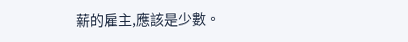薪的雇主,應該是少數。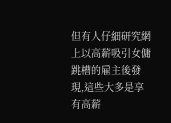但有人仔細研究網上以高薪吸引女傭跳槽的雇主後發現,這些大多是享有高薪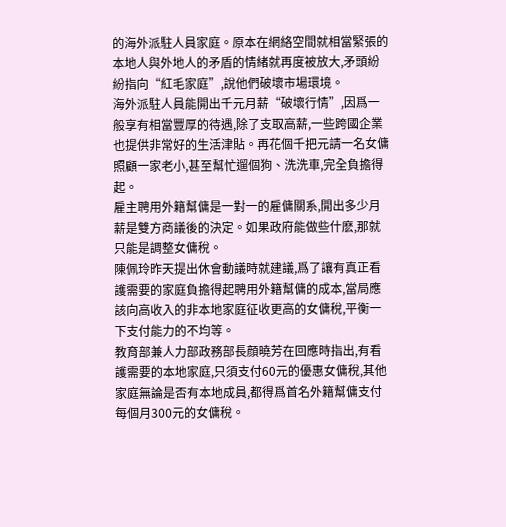的海外派駐人員家庭。原本在網絡空間就相當緊張的本地人與外地人的矛盾的情緒就再度被放大,矛頭紛紛指向“紅毛家庭”,說他們破壞市場環境。
海外派駐人員能開出千元月薪“破壞行情”,因爲一般享有相當豐厚的待遇,除了支取高薪,一些跨國企業也提供非常好的生活津貼。再花個千把元請一名女傭照顧一家老小,甚至幫忙遛個狗、洗洗車,完全負擔得起。
雇主聘用外籍幫傭是一對一的雇傭關系,開出多少月薪是雙方商議後的決定。如果政府能做些什麽,那就只能是調整女傭稅。
陳佩玲昨天提出休會動議時就建議,爲了讓有真正看護需要的家庭負擔得起聘用外籍幫傭的成本,當局應該向高收入的非本地家庭征收更高的女傭稅,平衡一下支付能力的不均等。
教育部兼人力部政務部長顔曉芳在回應時指出,有看護需要的本地家庭,只須支付60元的優惠女傭稅,其他家庭無論是否有本地成員,都得爲首名外籍幫傭支付每個月300元的女傭稅。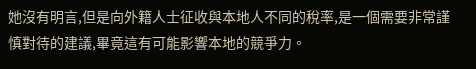她沒有明言,但是向外籍人士征收與本地人不同的稅率,是一個需要非常謹慎對待的建議,畢竟這有可能影響本地的競爭力。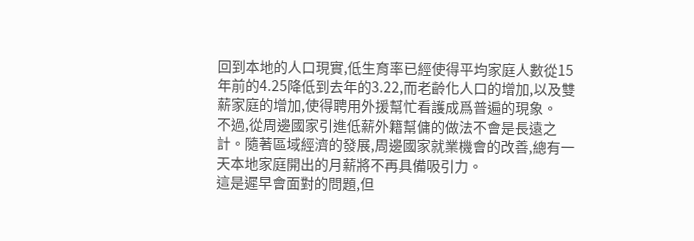回到本地的人口現實,低生育率已經使得平均家庭人數從15年前的4.25降低到去年的3.22,而老齡化人口的增加,以及雙薪家庭的增加,使得聘用外援幫忙看護成爲普遍的現象。
不過,從周邊國家引進低薪外籍幫傭的做法不會是長遠之計。隨著區域經濟的發展,周邊國家就業機會的改善,總有一天本地家庭開出的月薪將不再具備吸引力。
這是遲早會面對的問題,但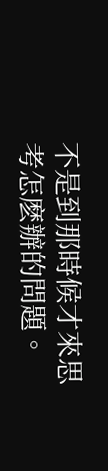不是到那時候才來思考怎麽辦的問題。